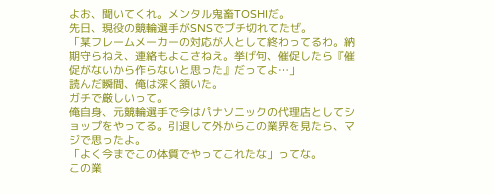よお、聞いてくれ。メンタル鬼畜TOSHIだ。
先日、現役の競輪選手がSNSでブチ切れてたぜ。
「某フレームメーカーの対応が人として終わってるわ。納期守らねえ、連絡もよこさねえ。挙げ句、催促したら『催促がないから作らないと思った』だってよ…」
読んだ瞬間、俺は深く頷いた。
ガチで厳しいって。
俺自身、元競輪選手で今はパナソニックの代理店としてショップをやってる。引退して外からこの業界を見たら、マジで思ったよ。
「よく今までこの体質でやってこれたな」ってな。
この業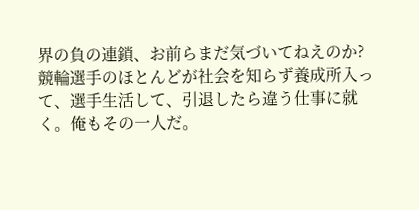界の負の連鎖、お前らまだ気づいてねえのか?
競輪選手のほとんどが社会を知らず養成所入って、選手生活して、引退したら違う仕事に就く。俺もその一人だ。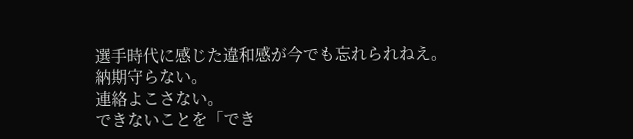選手時代に感じた違和感が今でも忘れられねえ。
納期守らない。
連絡よこさない。
できないことを「でき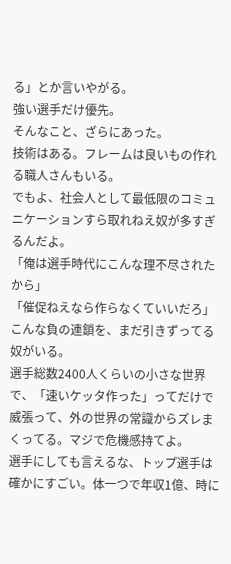る」とか言いやがる。
強い選手だけ優先。
そんなこと、ざらにあった。
技術はある。フレームは良いもの作れる職人さんもいる。
でもよ、社会人として最低限のコミュニケーションすら取れねえ奴が多すぎるんだよ。
「俺は選手時代にこんな理不尽されたから」
「催促ねえなら作らなくていいだろ」
こんな負の連鎖を、まだ引きずってる奴がいる。
選手総数2400人くらいの小さな世界で、「速いケッタ作った」ってだけで威張って、外の世界の常識からズレまくってる。マジで危機感持てよ。
選手にしても言えるな、トップ選手は確かにすごい。体一つで年収1億、時に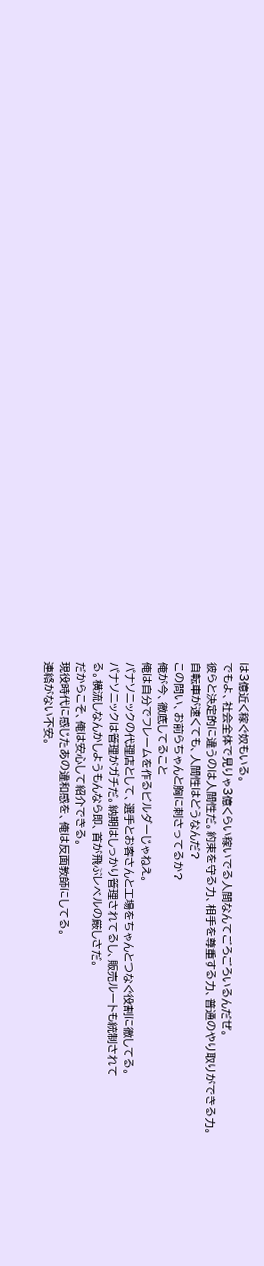は3億近く稼ぐ奴もいる。
でもよ、社会全体で見りゃ3億くらい稼いでる人間なんてごろごろいるんだぜ。
彼らと決定的に違うのは人間性だ。約束を守る力、相手を尊重する力、普通のやり取りができる力。
自転車が速くても、人間性はどうなんだ?
この問い、お前らちゃんと胸に刺さってるか?
俺が今、徹底してること
俺は自分でフレームを作るビルダーじゃねえ。
パナソニックの代理店として、選手とお客さんと工場をちゃんとつなぐ役割に徹してる。
パナソニックは管理がガチだ。納期はしっかり管理されてるし、販売ルートも統制されて
る。横流しなんかしようもんなら即、首が飛ぶレベルの厳しさだ。
だからこそ、俺は安心して紹介できる。
現役時代に感じたあの違和感を、俺は反面教師にしてる。
連絡がない不安。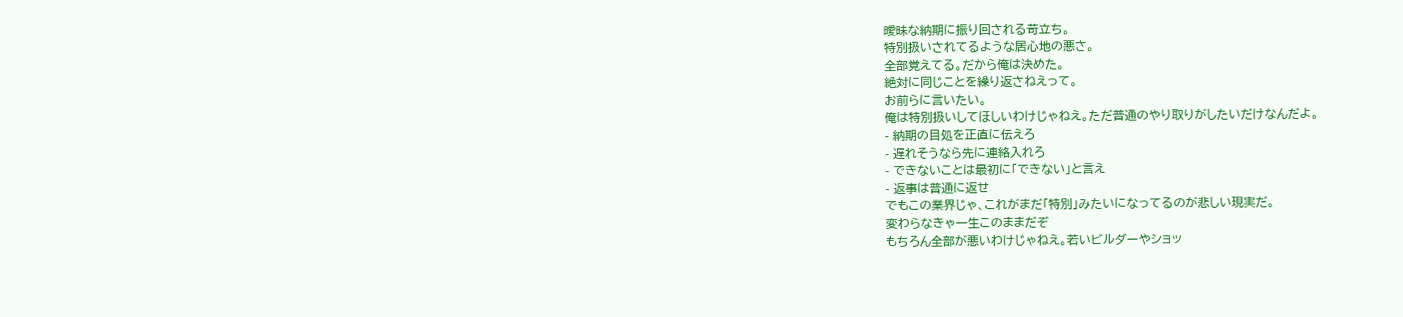曖昧な納期に振り回される苛立ち。
特別扱いされてるような居心地の悪さ。
全部覚えてる。だから俺は決めた。
絶対に同じことを繰り返さねえって。
お前らに言いたい。
俺は特別扱いしてほしいわけじゃねえ。ただ普通のやり取りがしたいだけなんだよ。
- 納期の目処を正直に伝えろ
- 遅れそうなら先に連絡入れろ
- できないことは最初に「できない」と言え
- 返事は普通に返せ
でもこの業界じゃ、これがまだ「特別」みたいになってるのが悲しい現実だ。
変わらなきゃ一生このままだぞ
もちろん全部が悪いわけじゃねえ。若いビルダーやショッ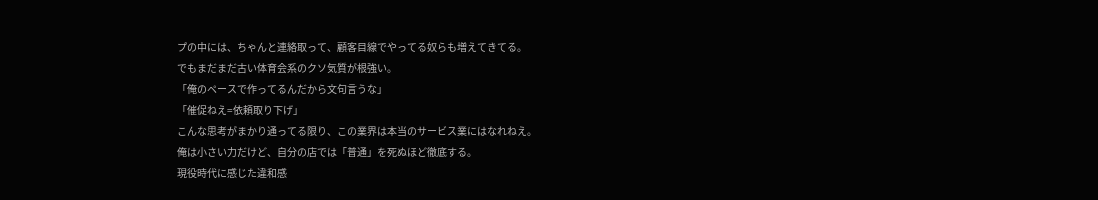プの中には、ちゃんと連絡取って、顧客目線でやってる奴らも増えてきてる。
でもまだまだ古い体育会系のクソ気質が根強い。
「俺のペースで作ってるんだから文句言うな」
「催促ねえ=依頼取り下げ」
こんな思考がまかり通ってる限り、この業界は本当のサービス業にはなれねえ。
俺は小さい力だけど、自分の店では「普通」を死ぬほど徹底する。
現役時代に感じた違和感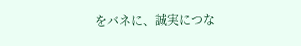をバネに、誠実につな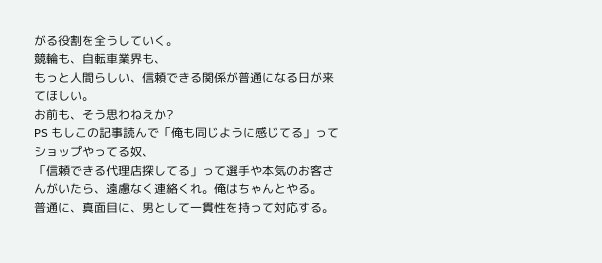がる役割を全うしていく。
競輪も、自転車業界も、
もっと人間らしい、信頼できる関係が普通になる日が来てほしい。
お前も、そう思わねえか?
PS もしこの記事読んで「俺も同じように感じてる」ってショップやってる奴、
「信頼できる代理店探してる」って選手や本気のお客さんがいたら、遠慮なく連絡くれ。俺はちゃんとやる。
普通に、真面目に、男として一貫性を持って対応する。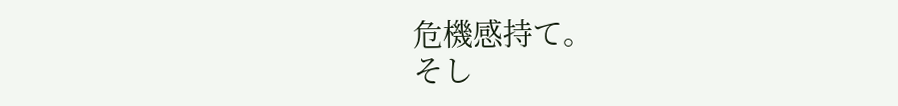危機感持て。
そし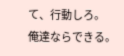て、行動しろ。
俺達ならできる。